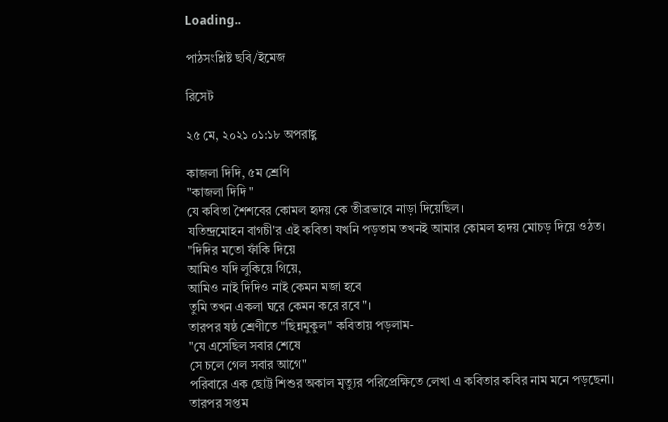Loading..

পাঠসংশ্লিষ্ট ছবি/ইমেজ

রিসেট

২৫ মে, ২০২১ ০১:১৮ অপরাহ্ণ

কাজলা দিদি, ৫ম শ্রেণি
"কাজলা দিদি "
যে কবিতা শৈশবের কোমল হৃদয় কে তীব্রভাবে নাড়া দিয়েছিল।
যতিন্দ্রমোহন বাগচী'র এই কবিতা যখনি পড়তাম তখনই আমার কোমল হৃদয় মোচড় দিয়ে ওঠত।
"দিদির মতো ফাঁকি দিয়ে
আমিও যদি লুকিয়ে গিয়ে,
আমিও নাই দিদিও নাই কেমন মজা হবে
তুমি তখন একলা ঘরে কেমন করে রবে"।
তারপর ষষ্ঠ শ্রেণীতে "ছিন্নমুকুল" কবিতায় পড়লাম-
"যে এসেছিল সবার শেষে
সে চলে গেল সবার আগে"
পরিবারে এক ছোট্ট শিশুর অকাল মৃত্যুর পরিপ্রেক্ষিতে লেখা এ কবিতার কবির নাম মনে পড়ছেনা।
তারপর সপ্তম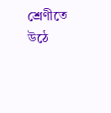শ্রেণীতে উঠে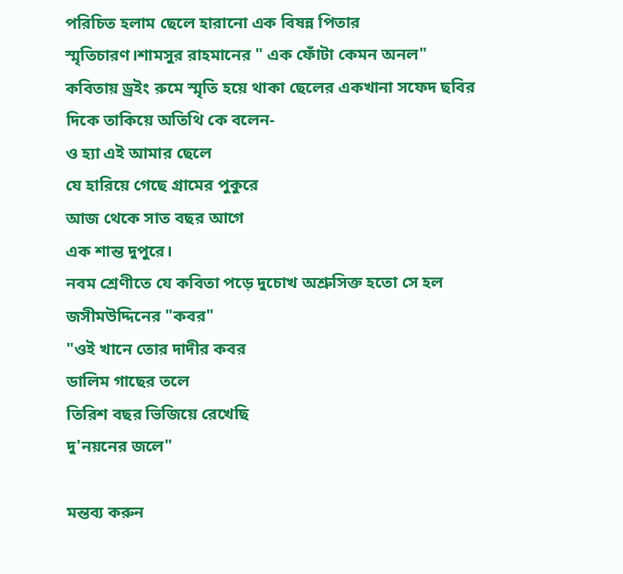পরিচিত হলাম ছেলে হারানো এক বিষন্ন পিতার স্মৃতিচারণ।শামসুর রাহমানের " এক ফোঁটা কেমন অনল" কবিতায় ড্রইং রুমে স্মৃতি হয়ে থাকা ছেলের একখানা সফেদ ছবির দিকে তাকিয়ে অতিথি কে বলেন-
ও হ্যা এই আমার ছেলে
যে হারিয়ে গেছে গ্রামের পুকুরে
আজ থেকে সাত বছর আগে
এক শান্ত দুপুরে।
নবম শ্রেণীতে যে কবিতা পড়ে দুচোখ অশ্রুসিক্ত হতো সে হল জসীমউদ্দিনের "কবর"
"ওই খানে তোর দাদীর কবর
ডালিম গাছের তলে
তিরিশ বছর ভিজিয়ে রেখেছি
দু'নয়নের জলে"

মন্তব্য করুন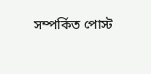সম্পর্কিত পোস্ট